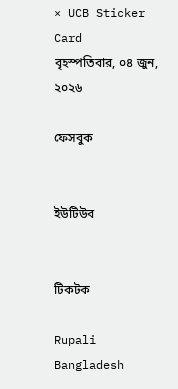× UCB Sticker Card
বৃহস্পতিবার, ০৪ জুন, ২০২৬

ফেসবুক


ইউটিউব


টিকটক

Rupali Bangladesh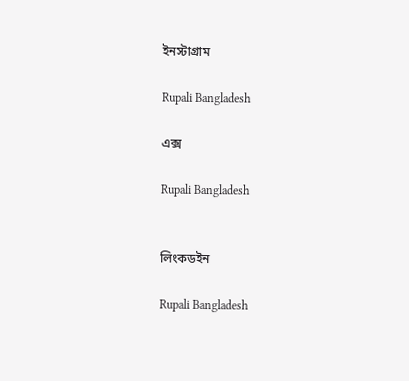ইনস্টাগ্রাম

Rupali Bangladesh

এক্স

Rupali Bangladesh


লিংকডইন

Rupali Bangladesh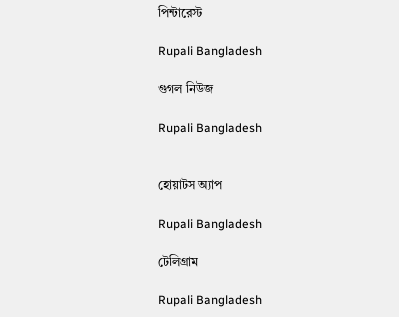পিন্টারেস্ট

Rupali Bangladesh

গুগল নিউজ

Rupali Bangladesh


হোয়াটস অ্যাপ

Rupali Bangladesh

টেলিগ্রাম

Rupali Bangladesh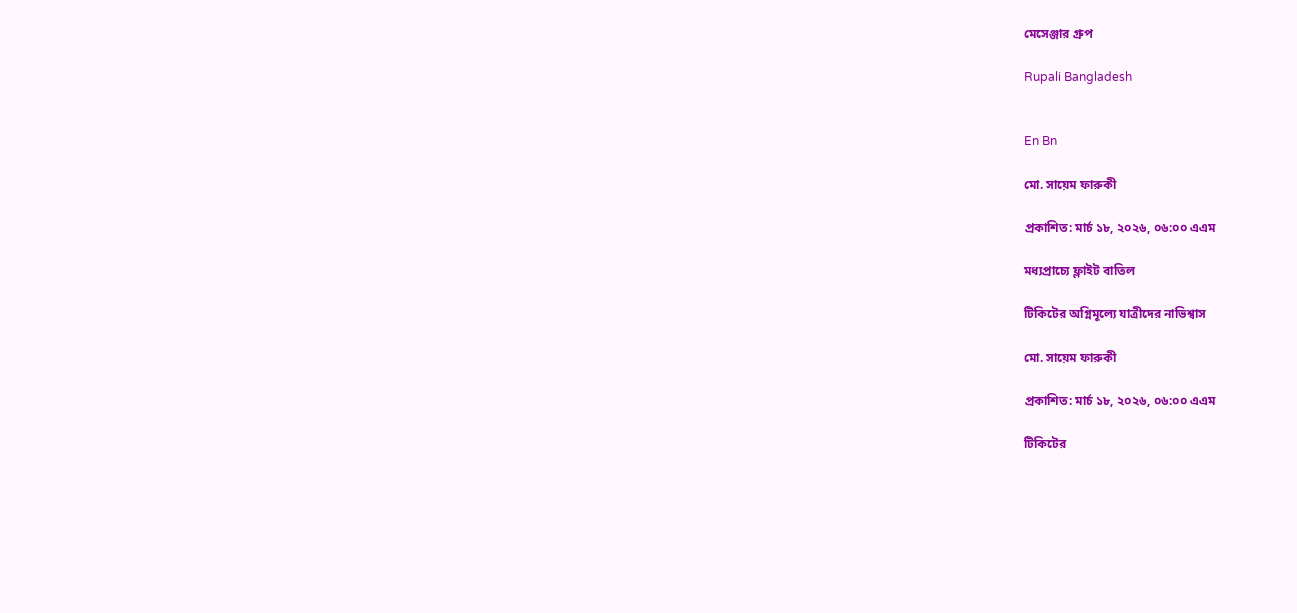মেসেঞ্জার গ্রুপ

Rupali Bangladesh


En Bn

মো. সায়েম ফারুকী

প্রকাশিত: মার্চ ১৮, ২০২৬, ০৬:০০ এএম

মধ্যপ্রাচ্যে ফ্লাইট বাতিল

টিকিটের অগ্নিমূল্যে যাত্রীদের নাভিশ্বাস

মো. সায়েম ফারুকী

প্রকাশিত: মার্চ ১৮, ২০২৬, ০৬:০০ এএম

টিকিটের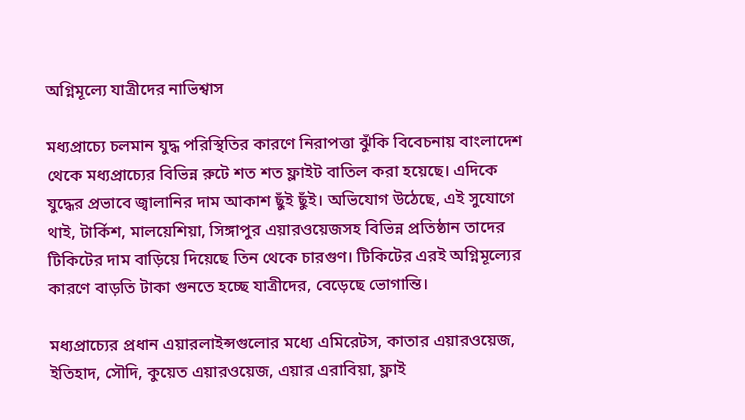অগ্নিমূল্যে যাত্রীদের নাভিশ্বাস

মধ্যপ্রাচ্যে চলমান যুদ্ধ পরিস্থিতির কারণে নিরাপত্তা ঝুঁকি বিবেচনায় বাংলাদেশ থেকে মধ্যপ্রাচ্যের বিভিন্ন রুটে শত শত ফ্লাইট বাতিল করা হয়েছে। এদিকে যুদ্ধের প্রভাবে জ্বালানির দাম আকাশ ছুঁই ছুঁই। অভিযোগ উঠেছে, এই সুযোগে থাই, টার্কিশ, মালয়েশিয়া, সিঙ্গাপুর এয়ারওয়েজসহ বিভিন্ন প্রতিষ্ঠান তাদের টিকিটের দাম বাড়িয়ে দিয়েছে তিন থেকে চারগুণ। টিকিটের এরই অগ্নিমূল্যের কারণে বাড়তি টাকা গুনতে হচ্ছে যাত্রীদের, বেড়েছে ভোগান্তি।

মধ্যপ্রাচ্যের প্রধান এয়ারলাইন্সগুলোর মধ্যে এমিরেটস, কাতার এয়ারওয়েজ, ইতিহাদ, সৌদি, কুয়েত এয়ারওয়েজ, এয়ার এরাবিয়া, ফ্লাই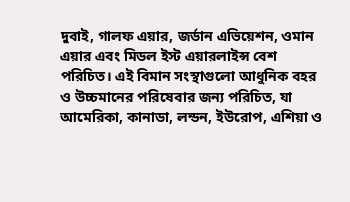দুবাই, গালফ এয়ার, জর্ডান এভিয়েশন, ওমান এয়ার এবং মিডল ইস্ট এয়ারলাইন্স বেশ পরিচিত। এই বিমান সংস্থাগুলো আধুনিক বহর ও উচ্চমানের পরিষেবার জন্য পরিচিত, যা আমেরিকা, কানাডা, লন্ডন, ইউরোপ, এশিয়া ও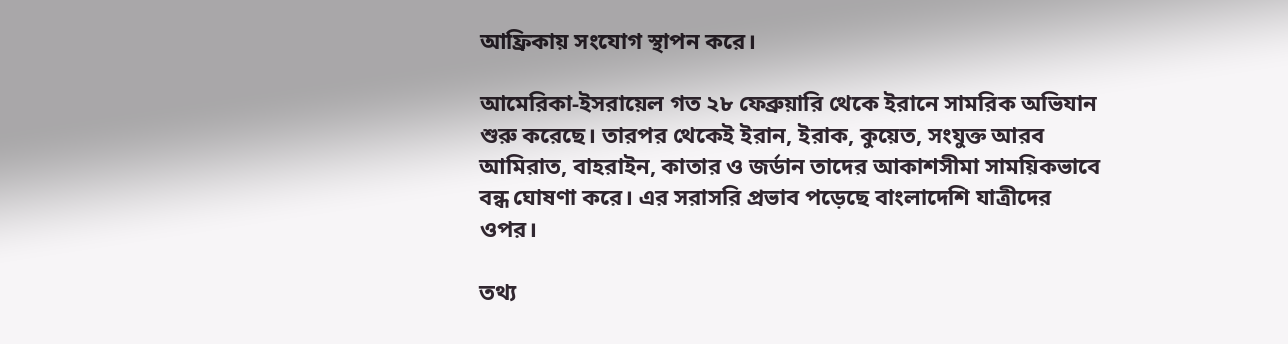আফ্রিকায় সংযোগ স্থাপন করে।

আমেরিকা-ইসরায়েল গত ২৮ ফেব্রুয়ারি থেকে ইরানে সামরিক অভিযান শুরু করেছে। তারপর থেকেই ইরান, ইরাক, কুয়েত, সংযুক্ত আরব আমিরাত, বাহরাইন, কাতার ও জর্ডান তাদের আকাশসীমা সাময়িকভাবে বন্ধ ঘোষণা করে। এর সরাসরি প্রভাব পড়েছে বাংলাদেশি যাত্রীদের ওপর।

তথ্য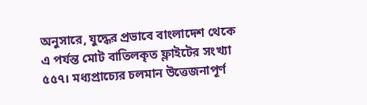অনুসারে, যুদ্ধের প্রভাবে বাংলাদেশ থেকে এ পর্যন্ত মোট বাতিলকৃত ফ্লাইটের সংখ্যা ৫৫৭। মধ্যপ্রাচ্যের চলমান উত্তেজনাপূর্ণ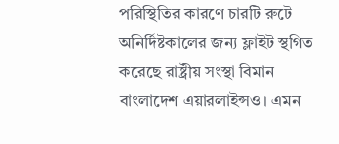পরিস্থিতির কারণে চারটি রুটে অনির্দিষ্টকালের জন্য ফ্লাইট স্থগিত করেছে রাষ্ট্রীয় সংস্থা বিমান বাংলাদেশ এয়ারলাইন্সও। এমন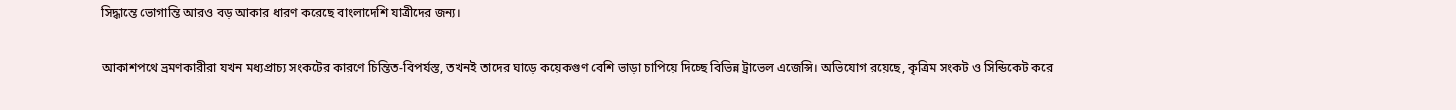সিদ্ধান্তে ভোগান্তি আরও বড় আকার ধারণ করেছে বাংলাদেশি যাত্রীদের জন্য।

আকাশপথে ভ্রমণকারীরা যখন মধ্যপ্রাচ্য সংকটের কারণে চিন্তিত-বিপর্যস্ত, তখনই তাদের ঘাড়ে কয়েকগুণ বেশি ভাড়া চাপিয়ে দিচ্ছে বিভিন্ন ট্রাভেল এজেন্সি। অভিযোগ রয়েছে, কৃত্রিম সংকট ও সিন্ডিকেট করে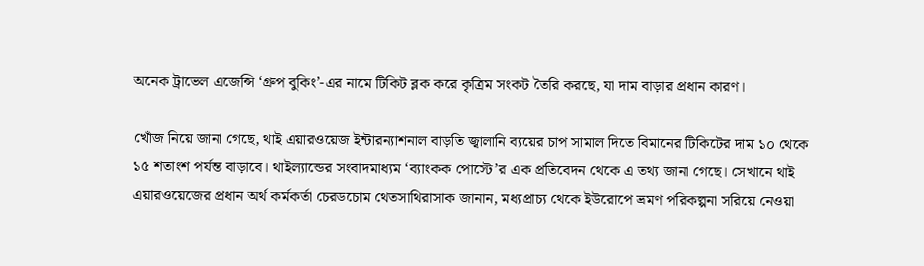অনেক ট্রাভেল এজেন্সি ‘গ্রুপ বুকিং’-এর নামে টিকিট ব্লক করে কৃত্রিম সংকট তৈরি করছে, যা দাম বাড়ার প্রধান কারণ।

খোঁজ নিয়ে জানা গেছে, থাই এয়ারওয়েজ ইন্টারন্যাশনাল বাড়তি জ্বালানি ব্যয়ের চাপ সামাল দিতে বিমানের টিকিটের দাম ১০ থেকে ১৫ শতাংশ পর্যন্ত বাড়াবে। থাইল্যান্ডের সংবাদমাধ্যম ‘ব্যাংকক পোস্টে’র এক প্রতিবেদন থেকে এ তথ্য জানা গেছে। সেখানে থাই এয়ারওয়েজের প্রধান অর্থ কর্মকর্তা চেরডচোম থেতসাথিরাসাক জানান, মধ্যপ্রাচ্য থেকে ইউরোপে ভ্রমণ পরিকল্পনা সরিয়ে নেওয়া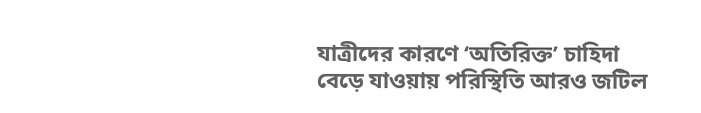যাত্রীদের কারণে ‘অতিরিক্ত’ চাহিদা বেড়ে যাওয়ায় পরিস্থিতি আরও জটিল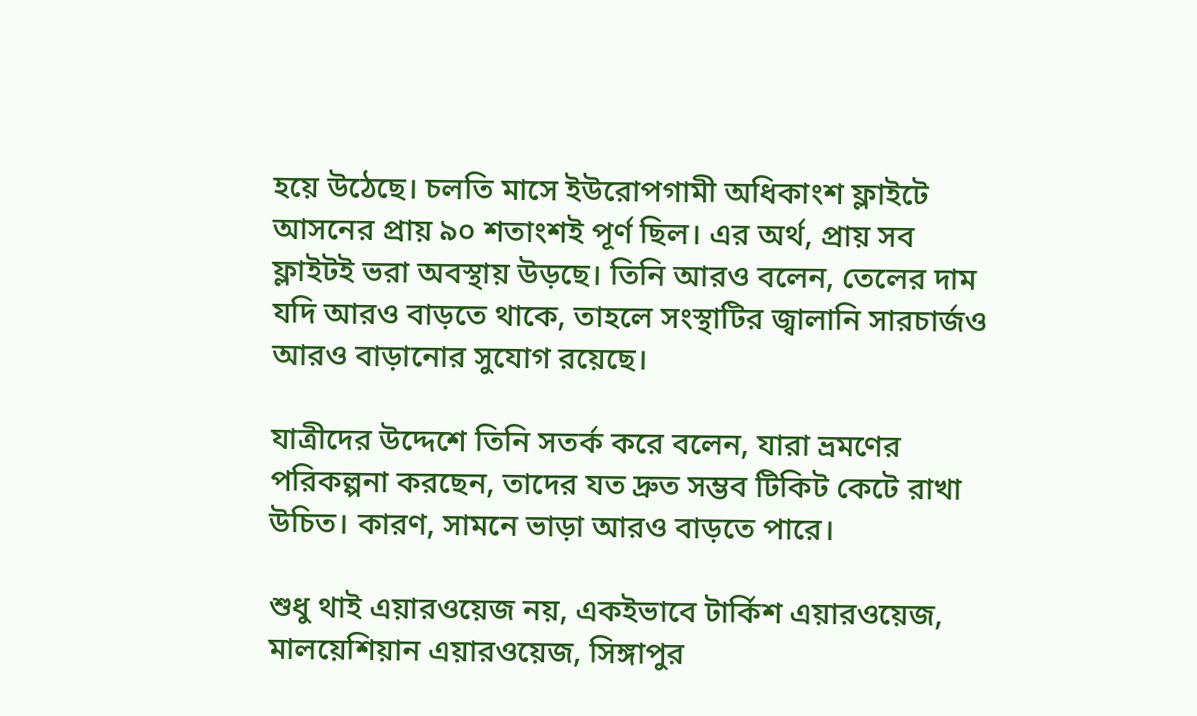হয়ে উঠেছে। চলতি মাসে ইউরোপগামী অধিকাংশ ফ্লাইটে আসনের প্রায় ৯০ শতাংশই পূর্ণ ছিল। এর অর্থ, প্রায় সব ফ্লাইটই ভরা অবস্থায় উড়ছে। তিনি আরও বলেন, তেলের দাম যদি আরও বাড়তে থাকে, তাহলে সংস্থাটির জ্বালানি সারচার্জও আরও বাড়ানোর সুযোগ রয়েছে।

যাত্রীদের উদ্দেশে তিনি সতর্ক করে বলেন, যারা ভ্রমণের পরিকল্পনা করছেন, তাদের যত দ্রুত সম্ভব টিকিট কেটে রাখা উচিত। কারণ, সামনে ভাড়া আরও বাড়তে পারে।

শুধু থাই এয়ারওয়েজ নয়, একইভাবে টার্কিশ এয়ারওয়েজ, মালয়েশিয়ান এয়ারওয়েজ, সিঙ্গাপুর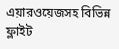এয়ারওয়েজসহ বিভিন্ন ফ্লাইট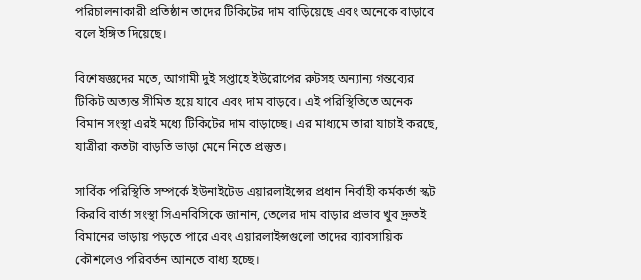পরিচালনাকারী প্রতিষ্ঠান তাদের টিকিটের দাম বাড়িয়েছে এবং অনেকে বাড়াবে বলে ইঙ্গিত দিয়েছে।

বিশেষজ্ঞদের মতে, আগামী দুই সপ্তাহে ইউরোপের রুটসহ অন্যান্য গন্তব্যের টিকিট অত্যন্ত সীমিত হয়ে যাবে এবং দাম বাড়বে। এই পরিস্থিতিতে অনেক বিমান সংস্থা এরই মধ্যে টিকিটের দাম বাড়াচ্ছে। এর মাধ্যমে তারা যাচাই করছে, যাত্রীরা কতটা বাড়তি ভাড়া মেনে নিতে প্রস্তুত।

সার্বিক পরিস্থিতি সম্পর্কে ইউনাইটেড এয়ারলাইন্সের প্রধান নির্বাহী কর্মকর্তা স্কট কিরবি বার্তা সংস্থা সিএনবিসিকে জানান, তেলের দাম বাড়ার প্রভাব খুব দ্রুতই বিমানের ভাড়ায় পড়তে পারে এবং এয়ারলাইন্সগুলো তাদের ব্যাবসায়িক কৌশলেও পরিবর্তন আনতে বাধ্য হচ্ছে।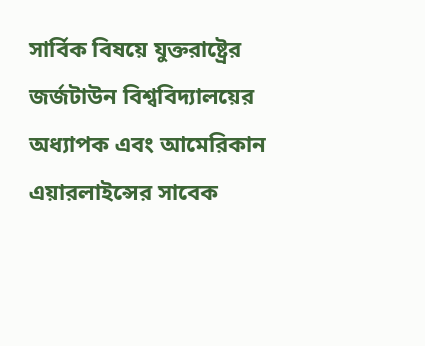সার্বিক বিষয়ে যুক্তরাষ্ট্রের জর্জটাউন বিশ্ববিদ্যালয়ের অধ্যাপক এবং আমেরিকান এয়ারলাইন্সের সাবেক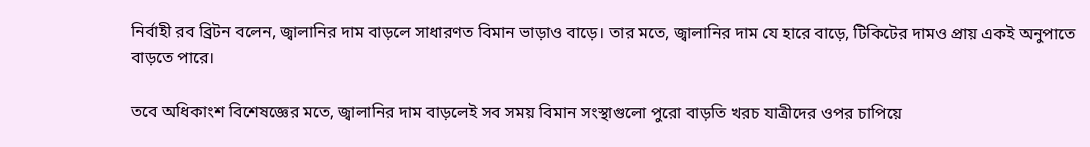নির্বাহী রব ব্রিটন বলেন, জ্বালানির দাম বাড়লে সাধারণত বিমান ভাড়াও বাড়ে। তার মতে, জ্বালানির দাম যে হারে বাড়ে, টিকিটের দামও প্রায় একই অনুপাতে বাড়তে পারে।

তবে অধিকাংশ বিশেষজ্ঞের মতে, জ্বালানির দাম বাড়লেই সব সময় বিমান সংস্থাগুলো পুরো বাড়তি খরচ যাত্রীদের ওপর চাপিয়ে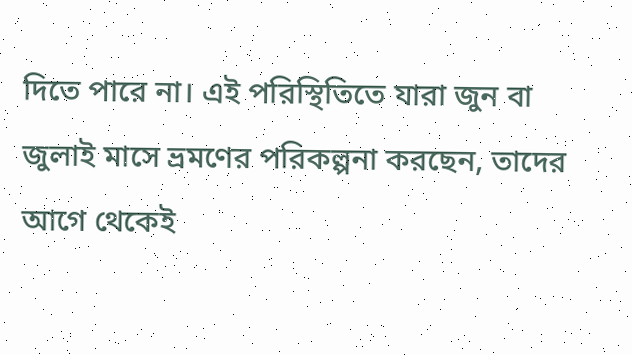দিতে পারে না। এই পরিস্থিতিতে যারা জুন বা জুলাই মাসে ভ্রমণের পরিকল্পনা করছেন, তাদের আগে থেকেই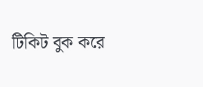টিকিট বুক করে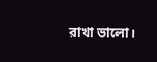রাখা ভালো।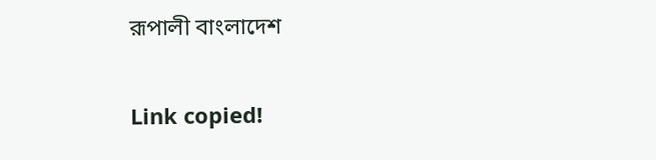রূপালী বাংলাদেশ

Link copied!